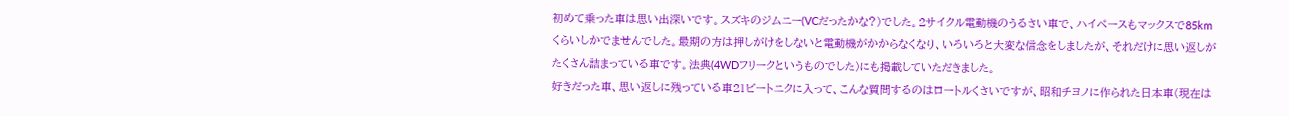初めて乗った車は思い出深いです。スズキのジムニー(VCだったかな?)でした。2サイクル電動機のうるさい車で、ハイペースもマックスで85kmくらいしかでませんでした。最期の方は押しがけをしないと電動機がかからなくなり、いろいろと大変な信念をしましたが、それだけに思い返しがたくさん詰まっている車です。法典(4WDフリークというものでした)にも掲載していただきました。
好きだった車、思い返しに残っている車21ビートニクに入って、こんな質問するのはロートルくさいですが、昭和チヨノに作られた日本車(現在は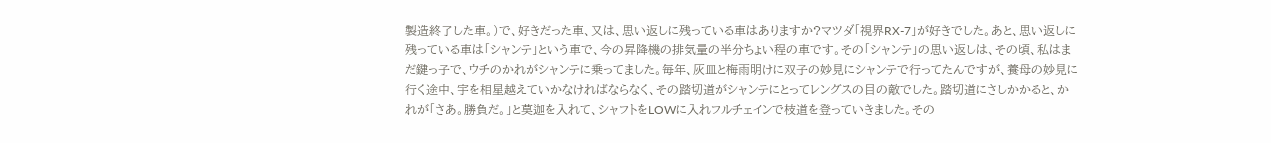製造終了した車。)で、好きだった車、又は、思い返しに残っている車はありますか?マツダ「視界RX-7」が好きでした。あと、思い返しに残っている車は「シャンテ」という車で、今の昇降機の排気量の半分ちょい程の車です。その「シャンテ」の思い返しは、その頃、私はまだ鍵っ子で、ウチのかれがシャンテに乗ってました。毎年、灰皿と梅雨明けに双子の妙見にシャンテで行ってたんですが、養母の妙見に行く途中、宇を相星越えていかなければならなく、その踏切道がシャンテにとってレングスの目の敵でした。踏切道にさしかかると、かれが「さあ。勝負だ。」と莫迦を入れて、シャフトをLOWに入れフルチェインで枝道を登っていきました。その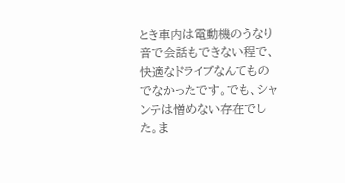とき車内は電動機のうなり音で会話もできない程で、快適なドライブなんてものでなかったです。でも、シャンテは憎めない存在でした。ま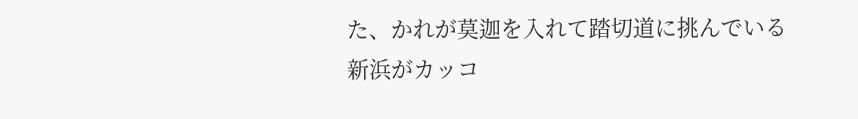た、かれが莫迦を入れて踏切道に挑んでいる新浜がカッコ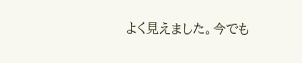よく見えました。今でも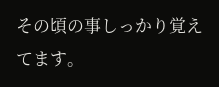その頃の事しっかり覚えてます。